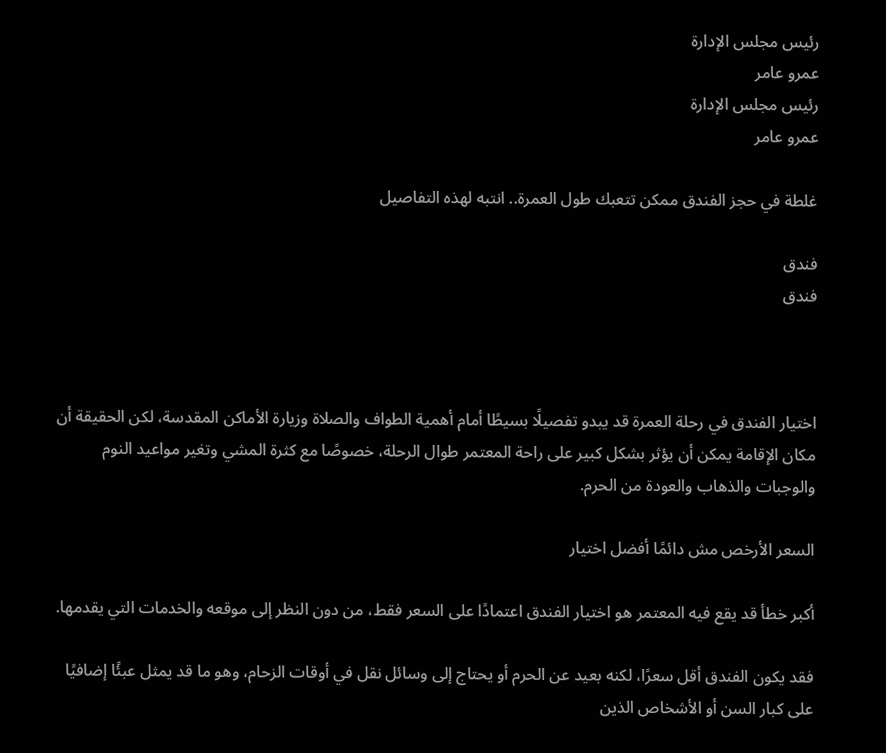رئيس مجلس الإدارة
عمرو عامر
رئيس مجلس الإدارة
عمرو عامر

غلطة في حجز الفندق ممكن تتعبك طول العمرة.. انتبه لهذه التفاصيل

فندق
فندق



اختيار الفندق في رحلة العمرة قد يبدو تفصيلًا بسيطًا أمام أهمية الطواف والصلاة وزيارة الأماكن المقدسة، لكن الحقيقة أن مكان الإقامة يمكن أن يؤثر بشكل كبير على راحة المعتمر طوال الرحلة، خصوصًا مع كثرة المشي وتغير مواعيد النوم والوجبات والذهاب والعودة من الحرم.

السعر الأرخص مش دائمًا أفضل اختيار

أكبر خطأ قد يقع فيه المعتمر هو اختيار الفندق اعتمادًا على السعر فقط، من دون النظر إلى موقعه والخدمات التي يقدمها.

فقد يكون الفندق أقل سعرًا، لكنه بعيد عن الحرم أو يحتاج إلى وسائل نقل في أوقات الزحام، وهو ما قد يمثل عبئًا إضافيًا على كبار السن أو الأشخاص الذين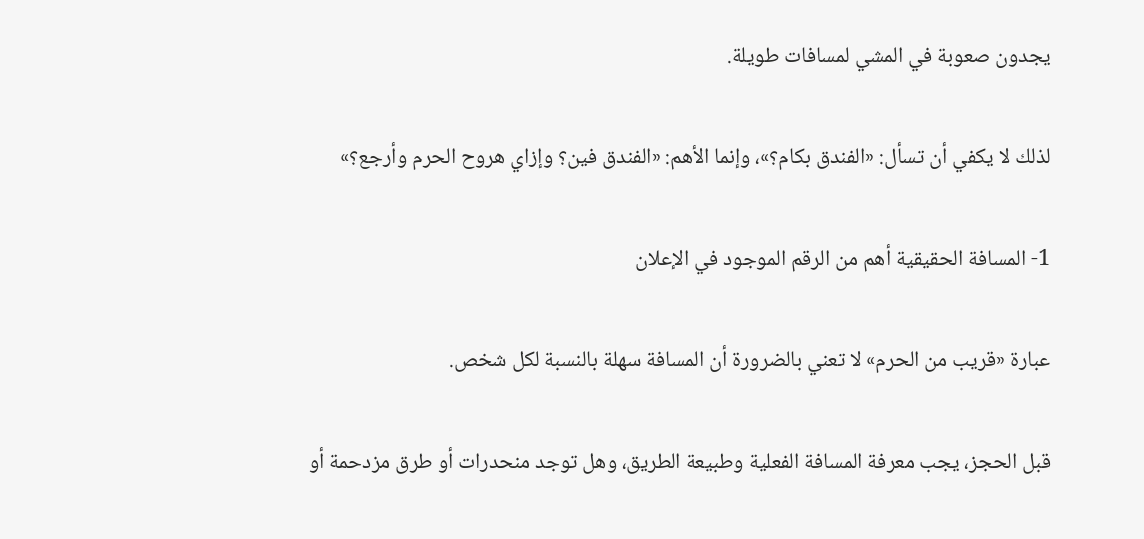يجدون صعوبة في المشي لمسافات طويلة.

لذلك لا يكفي أن تسأل: «الفندق بكام؟»، وإنما الأهم: «الفندق فين؟ وإزاي هروح الحرم وأرجع؟»

1- المسافة الحقيقية أهم من الرقم الموجود في الإعلان

عبارة «قريب من الحرم» لا تعني بالضرورة أن المسافة سهلة بالنسبة لكل شخص.

قبل الحجز، يجب معرفة المسافة الفعلية وطبيعة الطريق، وهل توجد منحدرات أو طرق مزدحمة أو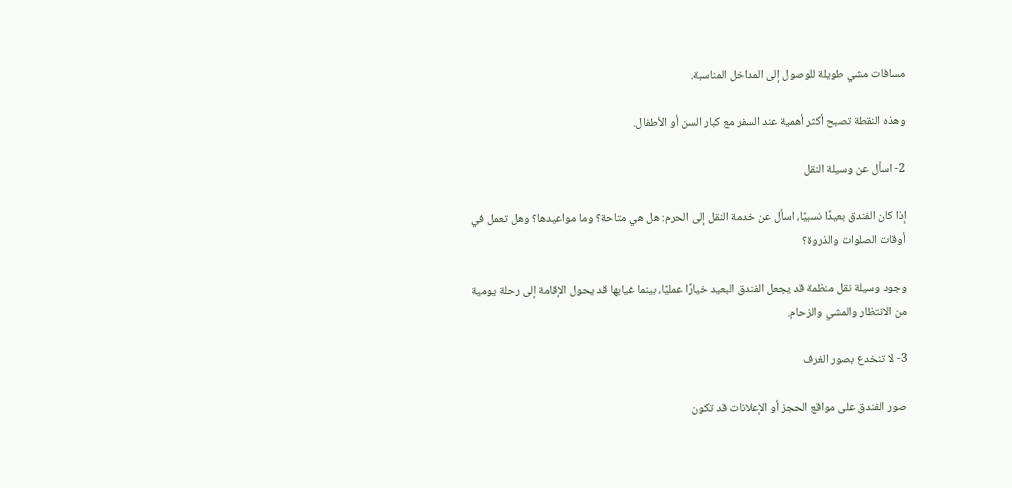مسافات مشي طويلة للوصول إلى المداخل المناسبة.

وهذه النقطة تصبح أكثر أهمية عند السفر مع كبار السن أو الأطفال.

2- اسأل عن وسيلة النقل

إذا كان الفندق بعيدًا نسبيًا، اسأل عن خدمة النقل إلى الحرم: هل هي متاحة؟ وما مواعيدها؟ وهل تعمل في أوقات الصلوات والذروة؟

وجود وسيلة نقل منظمة قد يجعل الفندق البعيد خيارًا عمليًا، بينما غيابها قد يحول الإقامة إلى رحلة يومية من الانتظار والمشي والزحام.

3- لا تنخدع بصور الغرف

صور الفندق على مواقع الحجز أو الإعلانات قد تكون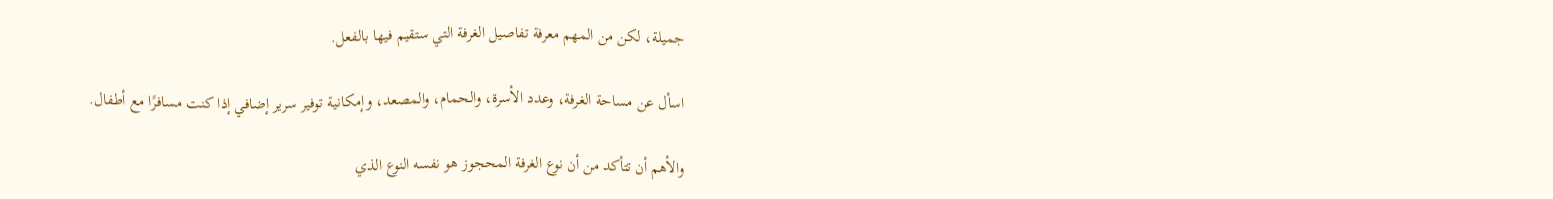جميلة، لكن من المهم معرفة تفاصيل الغرفة التي ستقيم فيها بالفعل.

اسأل عن مساحة الغرفة، وعدد الأسرة، والحمام، والمصعد، وإمكانية توفير سرير إضافي إذا كنت مسافرًا مع أطفال.

والأهم أن تتأكد من أن نوع الغرفة المحجوز هو نفسه النوع الذي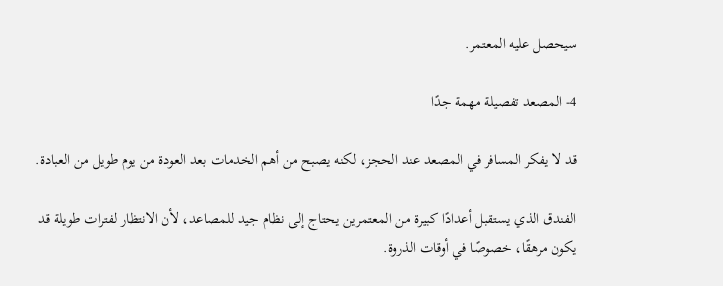سيحصل عليه المعتمر.

4- المصعد تفصيلة مهمة جدًا

قد لا يفكر المسافر في المصعد عند الحجز، لكنه يصبح من أهم الخدمات بعد العودة من يوم طويل من العبادة.

الفندق الذي يستقبل أعدادًا كبيرة من المعتمرين يحتاج إلى نظام جيد للمصاعد، لأن الانتظار لفترات طويلة قد يكون مرهقًا، خصوصًا في أوقات الذروة.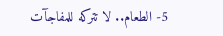5- الطعام.. لا تتركه للمفاجآت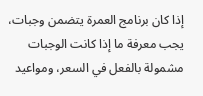إذا كان برنامج العمرة يتضمن وجبات، يجب معرفة ما إذا كانت الوجبات مشمولة بالفعل في السعر، ومواعيد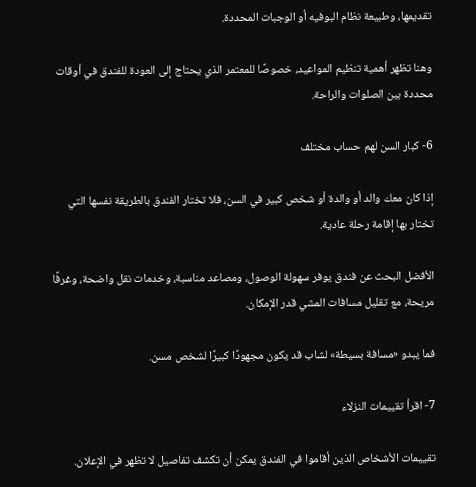تقديمها، وطبيعة نظام البوفيه أو الوجبات المحددة.

وهنا تظهر أهمية تنظيم المواعيد، خصوصًا للمعتمر الذي يحتاج إلى العودة للفندق في أوقات محددة بين الصلوات والراحة.

6- كبار السن لهم حساب مختلف

إذا كان معك والد أو والدة أو شخص كبير في السن، فلا تختار الفندق بالطريقة نفسها التي تختار بها إقامة رحلة عادية.

الأفضل البحث عن فندق يوفر سهولة الوصول، ومصاعد مناسبة، وخدمات نقل واضحة، وغرفًا مريحة، مع تقليل مسافات المشي قدر الإمكان.

فما يبدو «مسافة بسيطة» لشاب قد يكون مجهودًا كبيرًا لشخص مسن.

7- اقرأ تقييمات النزلاء

تقييمات الأشخاص الذين أقاموا في الفندق يمكن أن تكشف تفاصيل لا تظهر في الإعلان.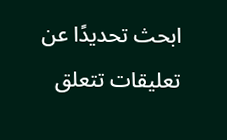ابحث تحديدًا عن تعليقات تتعلق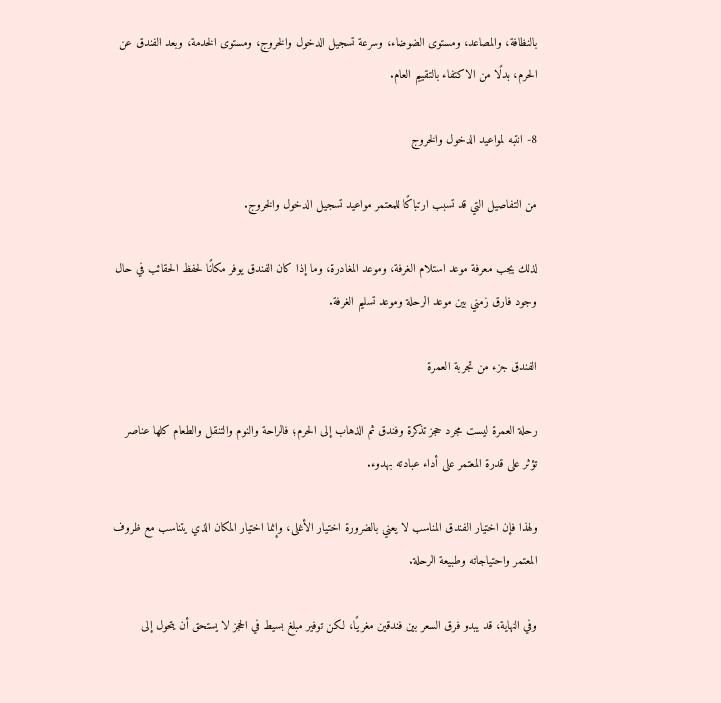بالنظافة، والمصاعد، ومستوى الضوضاء، وسرعة تسجيل الدخول والخروج، ومستوى الخدمة، وبعد الفندق عن الحرم، بدلًا من الاكتفاء بالتقييم العام.

8- انتبه لمواعيد الدخول والخروج

من التفاصيل التي قد تسبب ارتباكًا للمعتمر مواعيد تسجيل الدخول والخروج.

لذلك يجب معرفة موعد استلام الغرفة، وموعد المغادرة، وما إذا كان الفندق يوفر مكانًا لحفظ الحقائب في حال وجود فارق زمني بين موعد الرحلة وموعد تسليم الغرفة.

الفندق جزء من تجربة العمرة

رحلة العمرة ليست مجرد حجز تذكرة وفندق ثم الذهاب إلى الحرم؛ فالراحة والنوم والتنقل والطعام كلها عناصر تؤثر على قدرة المعتمر على أداء عبادته بهدوء.

ولهذا فإن اختيار الفندق المناسب لا يعني بالضرورة اختيار الأغلى، وإنما اختيار المكان الذي يتناسب مع ظروف المعتمر واحتياجاته وطبيعة الرحلة.

وفي النهاية، قد يبدو فرق السعر بين فندقين مغريًا، لكن توفير مبلغ بسيط في الحجز لا يستحق أن يتحول إلى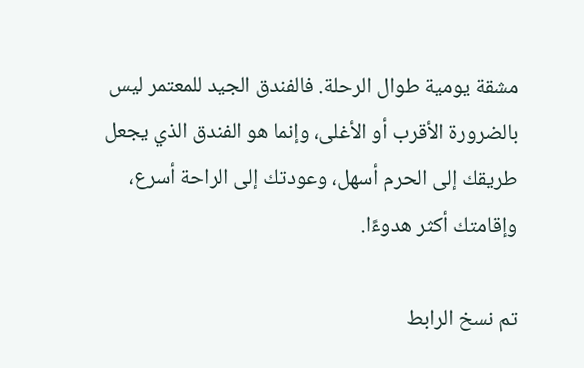مشقة يومية طوال الرحلة. فالفندق الجيد للمعتمر ليس بالضرورة الأقرب أو الأغلى، وإنما هو الفندق الذي يجعل طريقك إلى الحرم أسهل، وعودتك إلى الراحة أسرع، وإقامتك أكثر هدوءًا.

تم نسخ الرابط